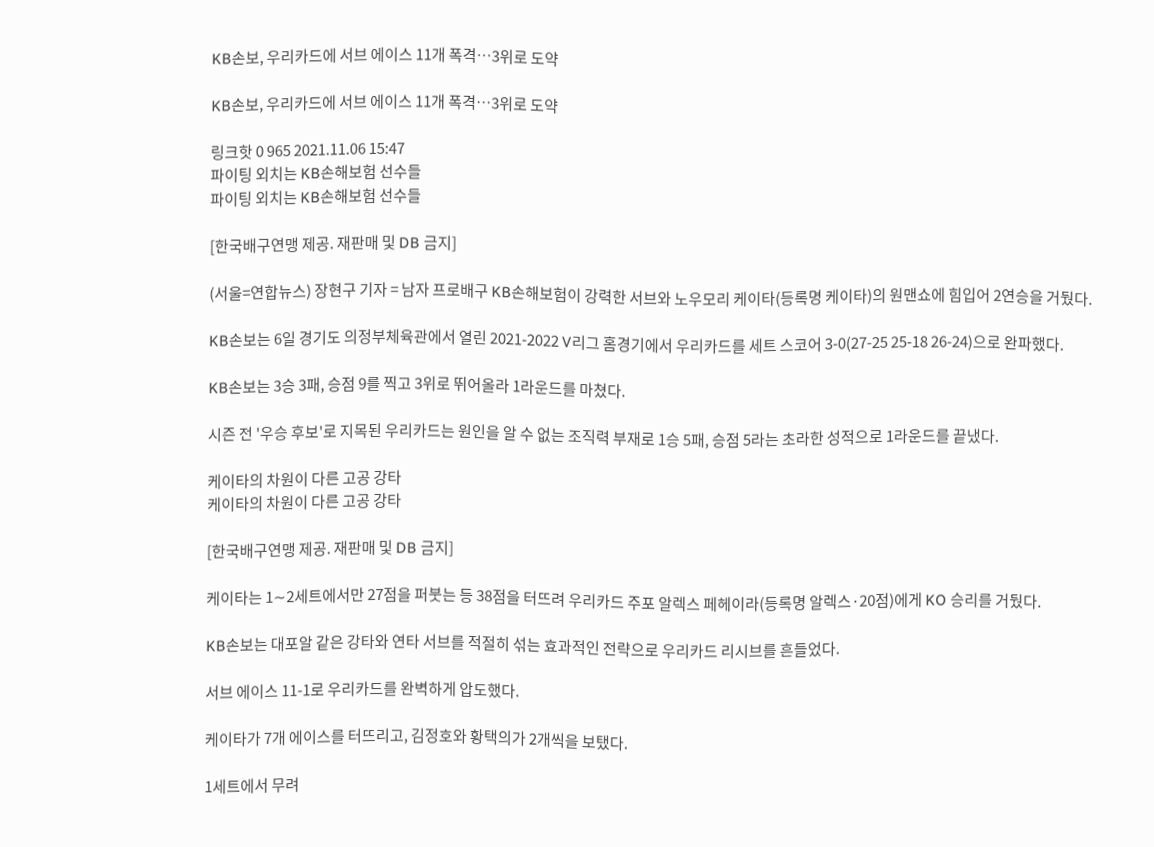KB손보, 우리카드에 서브 에이스 11개 폭격…3위로 도약

KB손보, 우리카드에 서브 에이스 11개 폭격…3위로 도약

링크핫 0 965 2021.11.06 15:47
파이팅 외치는 KB손해보험 선수들
파이팅 외치는 KB손해보험 선수들

[한국배구연맹 제공. 재판매 및 DB 금지]

(서울=연합뉴스) 장현구 기자 = 남자 프로배구 KB손해보험이 강력한 서브와 노우모리 케이타(등록명 케이타)의 원맨쇼에 힘입어 2연승을 거뒀다.

KB손보는 6일 경기도 의정부체육관에서 열린 2021-2022 V리그 홈경기에서 우리카드를 세트 스코어 3-0(27-25 25-18 26-24)으로 완파했다.

KB손보는 3승 3패, 승점 9를 찍고 3위로 뛰어올라 1라운드를 마쳤다.

시즌 전 '우승 후보'로 지목된 우리카드는 원인을 알 수 없는 조직력 부재로 1승 5패, 승점 5라는 초라한 성적으로 1라운드를 끝냈다.

케이타의 차원이 다른 고공 강타
케이타의 차원이 다른 고공 강타

[한국배구연맹 제공. 재판매 및 DB 금지]

케이타는 1∼2세트에서만 27점을 퍼붓는 등 38점을 터뜨려 우리카드 주포 알렉스 페헤이라(등록명 알렉스·20점)에게 KO 승리를 거뒀다.

KB손보는 대포알 같은 강타와 연타 서브를 적절히 섞는 효과적인 전략으로 우리카드 리시브를 흔들었다.

서브 에이스 11-1로 우리카드를 완벽하게 압도했다.

케이타가 7개 에이스를 터뜨리고, 김정호와 황택의가 2개씩을 보탰다.

1세트에서 무려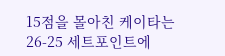15점을 몰아친 케이타는 26-25 세트포인트에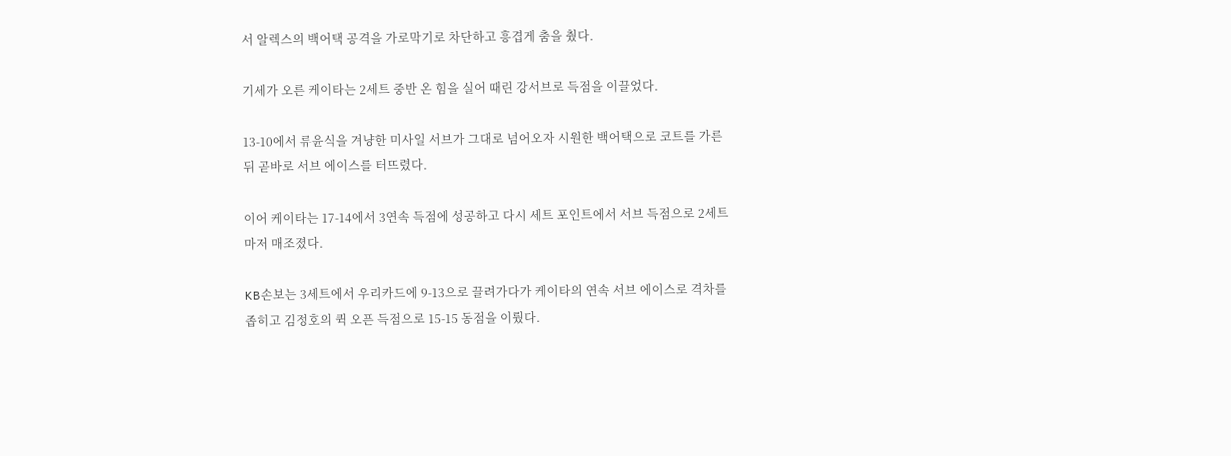서 알렉스의 백어택 공격을 가로막기로 차단하고 흥겹게 춤을 췄다.

기세가 오른 케이타는 2세트 중반 온 힘을 실어 때린 강서브로 득점을 이끌었다.

13-10에서 류윤식을 겨냥한 미사일 서브가 그대로 넘어오자 시원한 백어택으로 코트를 가른 뒤 곧바로 서브 에이스를 터뜨렸다.

이어 케이타는 17-14에서 3연속 득점에 성공하고 다시 세트 포인트에서 서브 득점으로 2세트마저 매조졌다.

KB손보는 3세트에서 우리카드에 9-13으로 끌려가다가 케이타의 연속 서브 에이스로 격차를 좁히고 김정호의 퀵 오픈 득점으로 15-15 동점을 이뤘다.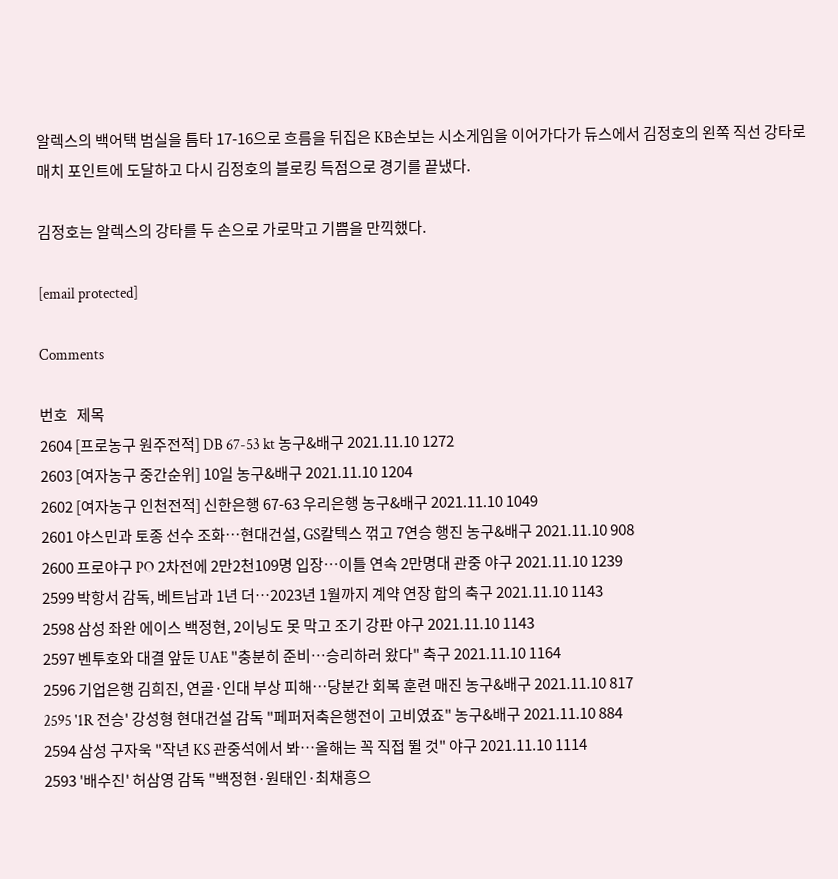알렉스의 백어택 범실을 틈타 17-16으로 흐름을 뒤집은 KB손보는 시소게임을 이어가다가 듀스에서 김정호의 왼쪽 직선 강타로 매치 포인트에 도달하고 다시 김정호의 블로킹 득점으로 경기를 끝냈다.

김정호는 알렉스의 강타를 두 손으로 가로막고 기쁨을 만끽했다.

[email protected]

Comments

번호   제목
2604 [프로농구 원주전적] DB 67-53 kt 농구&배구 2021.11.10 1272
2603 [여자농구 중간순위] 10일 농구&배구 2021.11.10 1204
2602 [여자농구 인천전적] 신한은행 67-63 우리은행 농구&배구 2021.11.10 1049
2601 야스민과 토종 선수 조화…현대건설, GS칼텍스 꺾고 7연승 행진 농구&배구 2021.11.10 908
2600 프로야구 PO 2차전에 2만2천109명 입장…이틀 연속 2만명대 관중 야구 2021.11.10 1239
2599 박항서 감독, 베트남과 1년 더…2023년 1월까지 계약 연장 합의 축구 2021.11.10 1143
2598 삼성 좌완 에이스 백정현, 2이닝도 못 막고 조기 강판 야구 2021.11.10 1143
2597 벤투호와 대결 앞둔 UAE "충분히 준비…승리하러 왔다" 축구 2021.11.10 1164
2596 기업은행 김희진, 연골·인대 부상 피해…당분간 회복 훈련 매진 농구&배구 2021.11.10 817
2595 '1R 전승' 강성형 현대건설 감독 "페퍼저축은행전이 고비였죠" 농구&배구 2021.11.10 884
2594 삼성 구자욱 "작년 KS 관중석에서 봐…올해는 꼭 직접 뛸 것" 야구 2021.11.10 1114
2593 '배수진' 허삼영 감독 "백정현·원태인·최채흥으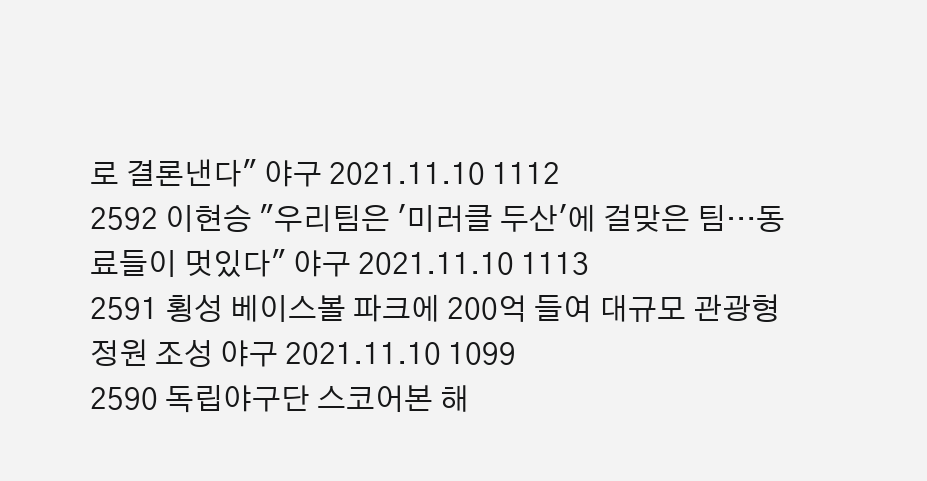로 결론낸다" 야구 2021.11.10 1112
2592 이현승 "우리팀은 '미러클 두산'에 걸맞은 팀…동료들이 멋있다" 야구 2021.11.10 1113
2591 횡성 베이스볼 파크에 200억 들여 대규모 관광형 정원 조성 야구 2021.11.10 1099
2590 독립야구단 스코어본 해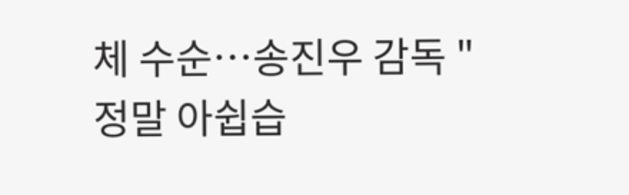체 수순…송진우 감독 "정말 아쉽습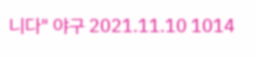니다" 야구 2021.11.10 1014